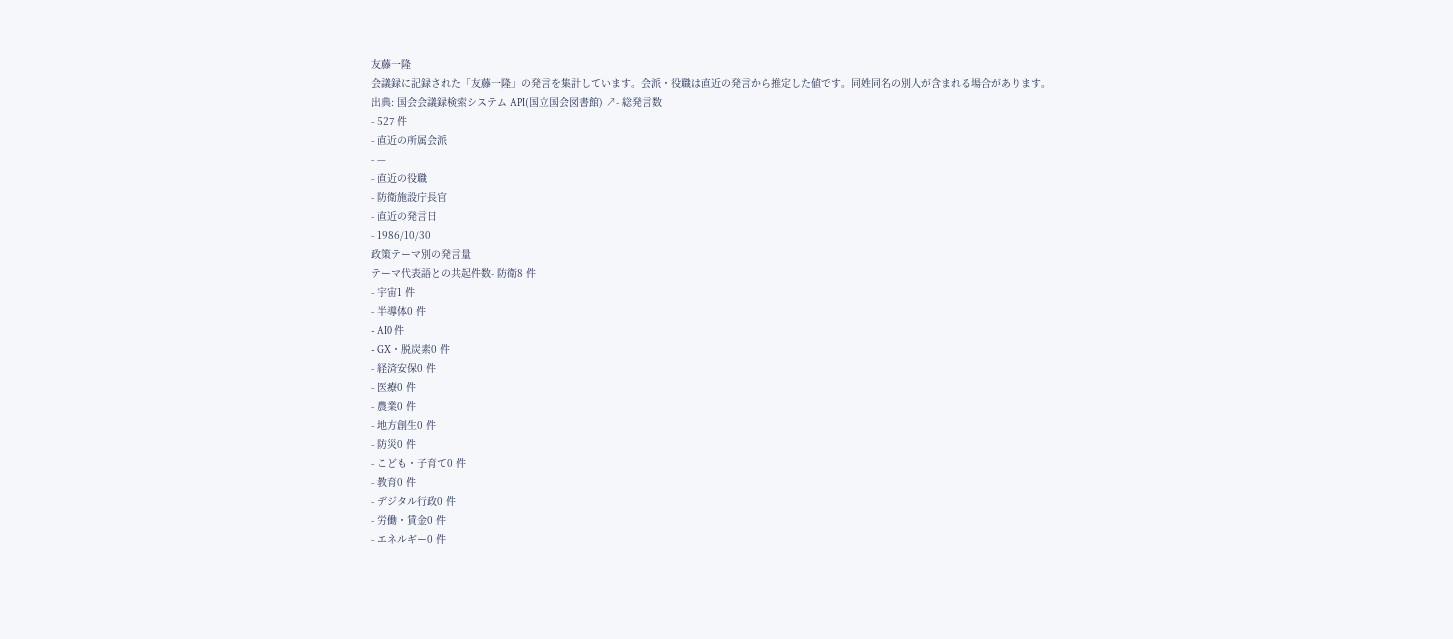友藤一隆
会議録に記録された「友藤一隆」の発言を集計しています。会派・役職は直近の発言から推定した値です。同姓同名の別人が含まれる場合があります。
出典: 国会会議録検索システム API(国立国会図書館) ↗- 総発言数
- 527 件
- 直近の所属会派
- —
- 直近の役職
- 防衛施設庁長官
- 直近の発言日
- 1986/10/30
政策テーマ別の発言量
テーマ代表語との共起件数- 防衛8 件
- 宇宙1 件
- 半導体0 件
- AI0 件
- GX・脱炭素0 件
- 経済安保0 件
- 医療0 件
- 農業0 件
- 地方創生0 件
- 防災0 件
- こども・子育て0 件
- 教育0 件
- デジタル行政0 件
- 労働・賃金0 件
- エネルギー0 件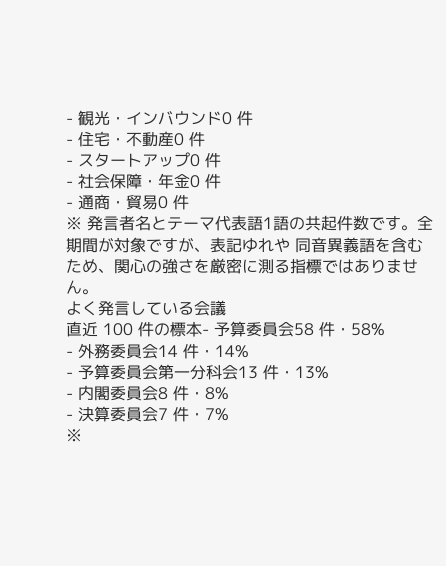- 観光・インバウンド0 件
- 住宅・不動産0 件
- スタートアップ0 件
- 社会保障・年金0 件
- 通商・貿易0 件
※ 発言者名とテーマ代表語1語の共起件数です。全期間が対象ですが、表記ゆれや 同音異義語を含むため、関心の強さを厳密に測る指標ではありません。
よく発言している会議
直近 100 件の標本- 予算委員会58 件・58%
- 外務委員会14 件・14%
- 予算委員会第一分科会13 件・13%
- 内閣委員会8 件・8%
- 決算委員会7 件・7%
※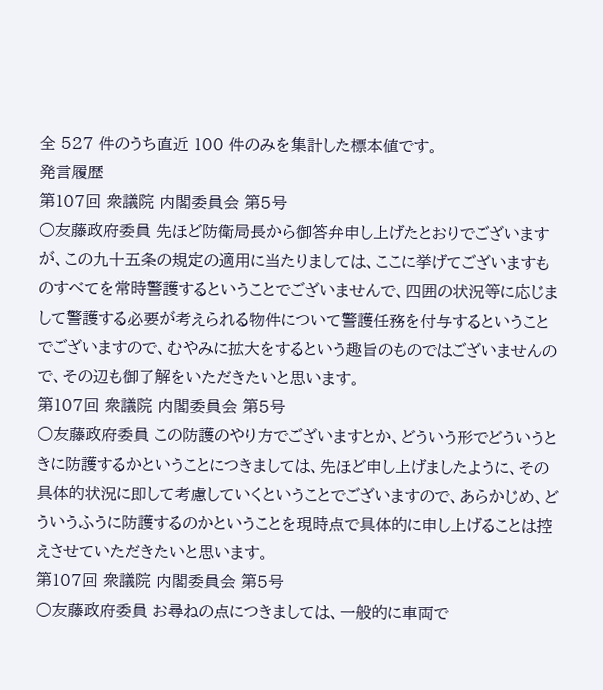全 527 件のうち直近 100 件のみを集計した標本値です。
発言履歴
第107回 衆議院 内閣委員会 第5号
○友藤政府委員 先ほど防衛局長から御答弁申し上げたとおりでございますが、この九十五条の規定の適用に当たりましては、ここに挙げてございますものすべてを常時警護するということでございませんで、四囲の状況等に応じまして警護する必要が考えられる物件について警護任務を付与するということでございますので、むやみに拡大をするという趣旨のものではございませんので、その辺も御了解をいただきたいと思います。
第107回 衆議院 内閣委員会 第5号
○友藤政府委員 この防護のやり方でございますとか、どういう形でどういうときに防護するかということにつきましては、先ほど申し上げましたように、その具体的状況に即して考慮していくということでございますので、あらかじめ、どういうふうに防護するのかということを現時点で具体的に申し上げることは控えさせていただきたいと思います。
第107回 衆議院 内閣委員会 第5号
○友藤政府委員 お尋ねの点につきましては、一般的に車両で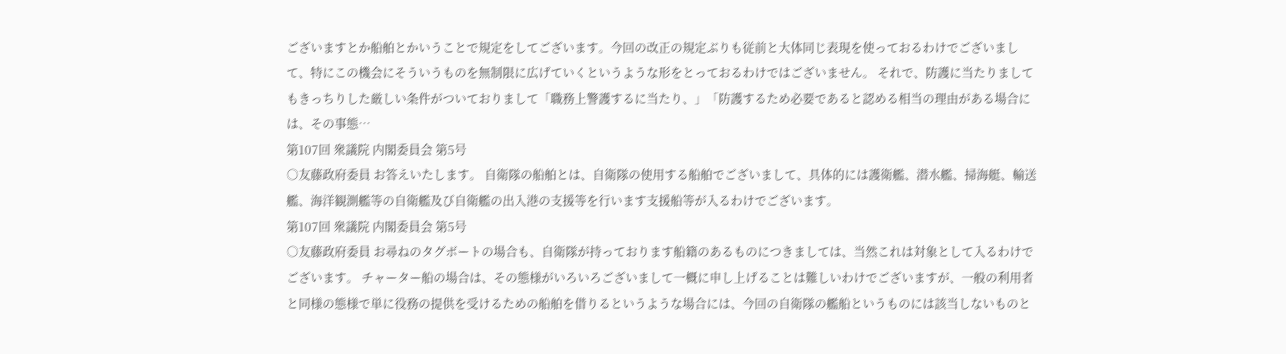ございますとか船舶とかいうことで規定をしてございます。今回の改正の規定ぶりも従前と大体同じ表現を使っておるわけでございまして、特にこの機会にそういうものを無制限に広げていくというような形をとっておるわけではございません。 それで、防護に当たりましてもきっちりした厳しい条件がついておりまして「職務上警護するに当たり、」「防護するため必要であると認める相当の理由がある場合には、その事態…
第107回 衆議院 内閣委員会 第5号
○友藤政府委員 お答えいたします。 自衛隊の船舶とは、自衛隊の使用する船舶でございまして、具体的には護衛艦、潜水艦、掃海艇、輸送艦、海洋観測艦等の自衛艦及び自衛艦の出入港の支援等を行います支援船等が入るわけでございます。
第107回 衆議院 内閣委員会 第5号
○友藤政府委員 お尋ねのタグボートの場合も、自衛隊が持っております船籍のあるものにつきましては、当然これは対象として入るわけでございます。 チャーター船の場合は、その態様がいろいろございまして一概に申し上げることは難しいわけでございますが、一般の利用者と同様の態様で単に役務の提供を受けるための船舶を借りるというような場合には、今回の自衛隊の艦船というものには該当しないものと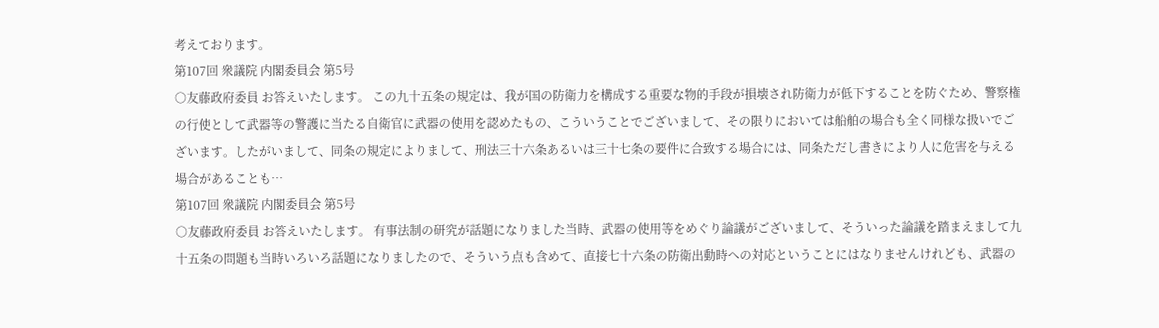考えております。
第107回 衆議院 内閣委員会 第5号
○友藤政府委員 お答えいたします。 この九十五条の規定は、我が国の防衛力を構成する重要な物的手段が損壊され防衛力が低下することを防ぐため、警察権の行使として武器等の警護に当たる自衛官に武器の使用を認めたもの、こういうことでございまして、その限りにおいては船舶の場合も全く同様な扱いでございます。したがいまして、同条の規定によりまして、刑法三十六条あるいは三十七条の要件に合致する場合には、同条ただし書きにより人に危害を与える場合があることも…
第107回 衆議院 内閣委員会 第5号
○友藤政府委員 お答えいたします。 有事法制の研究が話題になりました当時、武器の使用等をめぐり論議がございまして、そういった論議を踏まえまして九十五条の問題も当時いろいろ話題になりましたので、そういう点も含めて、直接七十六条の防衛出動時への対応ということにはなりませんけれども、武器の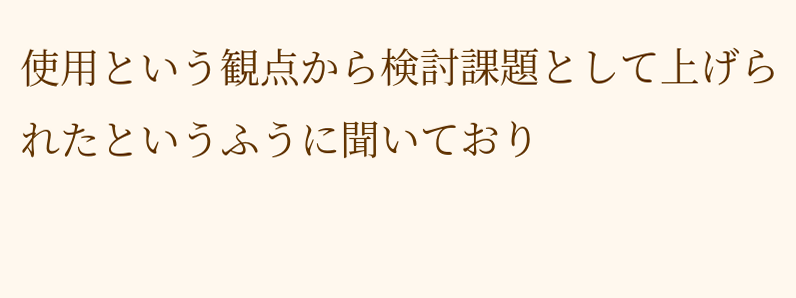使用という観点から検討課題として上げられたというふうに聞いており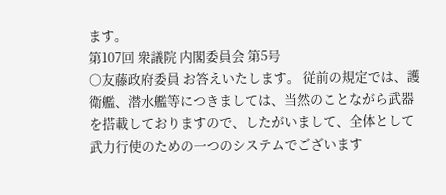ます。
第107回 衆議院 内閣委員会 第5号
○友藤政府委員 お答えいたします。 従前の規定では、護衛艦、潜水艦等につきましては、当然のことながら武器を搭載しておりますので、したがいまして、全体として武力行使のための一つのシステムでございます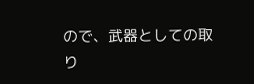ので、武器としての取り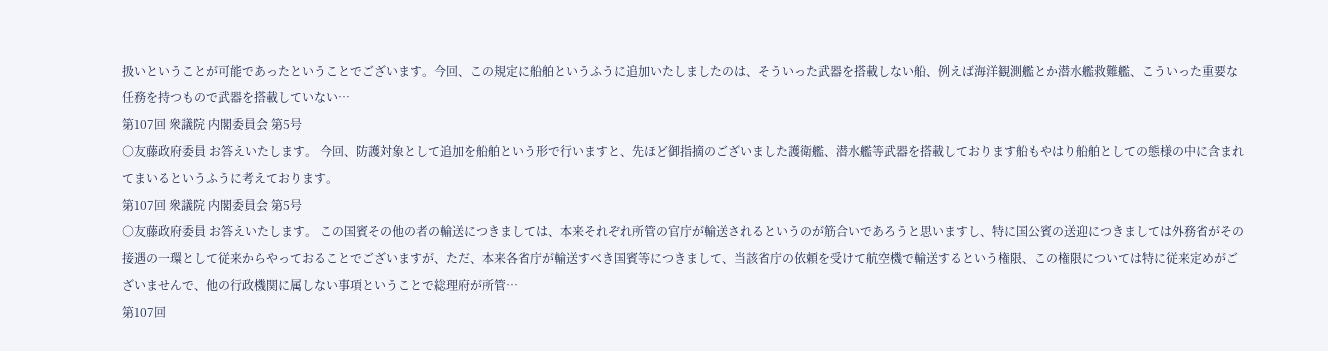扱いということが可能であったということでございます。今回、この規定に船舶というふうに追加いたしましたのは、そういった武器を搭載しない船、例えば海洋観測艦とか潜水艦救難艦、こういった重要な任務を持つもので武器を搭載していない…
第107回 衆議院 内閣委員会 第5号
○友藤政府委員 お答えいたします。 今回、防護対象として追加を船舶という形で行いますと、先ほど御指摘のございました護衛艦、潜水艦等武器を搭載しております船もやはり船舶としての態様の中に含まれてまいるというふうに考えております。
第107回 衆議院 内閣委員会 第5号
○友藤政府委員 お答えいたします。 この国賓その他の者の輸送につきましては、本来それぞれ所管の官庁が輸送されるというのが筋合いであろうと思いますし、特に国公賓の送迎につきましては外務省がその接遇の一環として従来からやっておることでございますが、ただ、本来各省庁が輸送すべき国賓等につきまして、当該省庁の依頼を受けて航空機で輸送するという権限、この権限については特に従来定めがございませんで、他の行政機関に属しない事項ということで総理府が所管…
第107回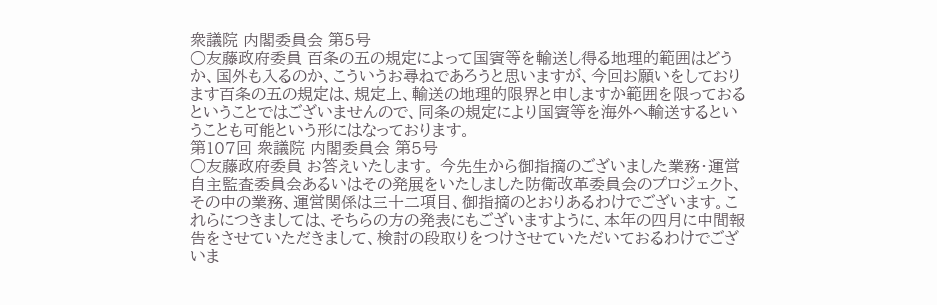衆議院 内閣委員会 第5号
○友藤政府委員 百条の五の規定によって国賓等を輸送し得る地理的範囲はどうか、国外も入るのか、こういうお尋ねであろうと思いますが、今回お願いをしております百条の五の規定は、規定上、輸送の地理的限界と申しますか範囲を限っておるということではございませんので、同条の規定により国賓等を海外へ輸送するということも可能という形にはなっております。
第107回 衆議院 内閣委員会 第5号
○友藤政府委員 お答えいたします。 今先生から御指摘のございました業務・運営自主監査委員会あるいはその発展をいたしました防衛改革委員会のプロジェクト、その中の業務、運営関係は三十二項目、御指摘のとおりあるわけでございます。これらにつきましては、そちらの方の発表にもございますように、本年の四月に中間報告をさせていただきまして、検討の段取りをつけさせていただいておるわけでございま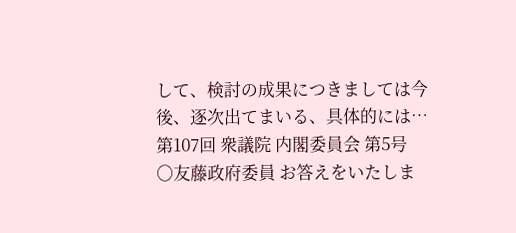して、検討の成果につきましては今後、逐次出てまいる、具体的には…
第107回 衆議院 内閣委員会 第5号
○友藤政府委員 お答えをいたしま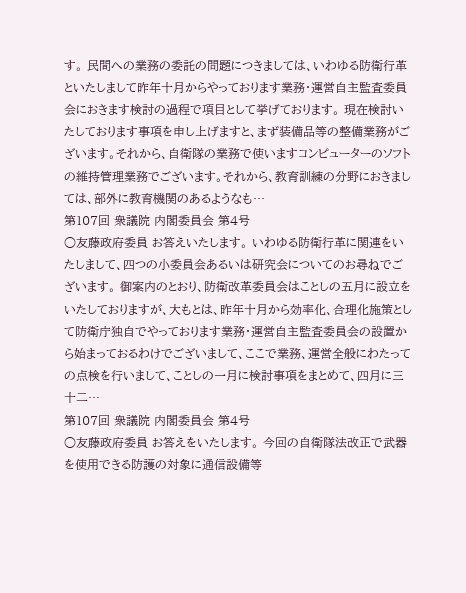す。 民間への業務の委託の問題につきましては、いわゆる防衛行革といたしまして昨年十月からやっております業務・運営自主監査委員会におきます検討の過程で項目として挙げております。 現在検討いたしております事項を申し上げますと、まず装備品等の整備業務がございます。それから、自衛隊の業務で使いますコンピューターのソフトの維持管理業務でございます。それから、教育訓練の分野におきましては、部外に教育機関のあるようなも…
第107回 衆議院 内閣委員会 第4号
○友藤政府委員 お答えいたします。 いわゆる防衛行革に関連をいたしまして、四つの小委員会あるいは研究会についてのお尋ねでございます。 御案内のとおり、防衛改革委員会はことしの五月に設立をいたしておりますが、大もとは、昨年十月から効率化、合理化施策として防衛庁独自でやっております業務・運営自主監査委員会の設置から始まっておるわけでございまして、ここで業務、運営全般にわたっての点検を行いまして、ことしの一月に検討事項をまとめて、四月に三十二…
第107回 衆議院 内閣委員会 第4号
○友藤政府委員 お答えをいたします。 今回の自衛隊法改正で武器を使用できる防護の対象に通信設備等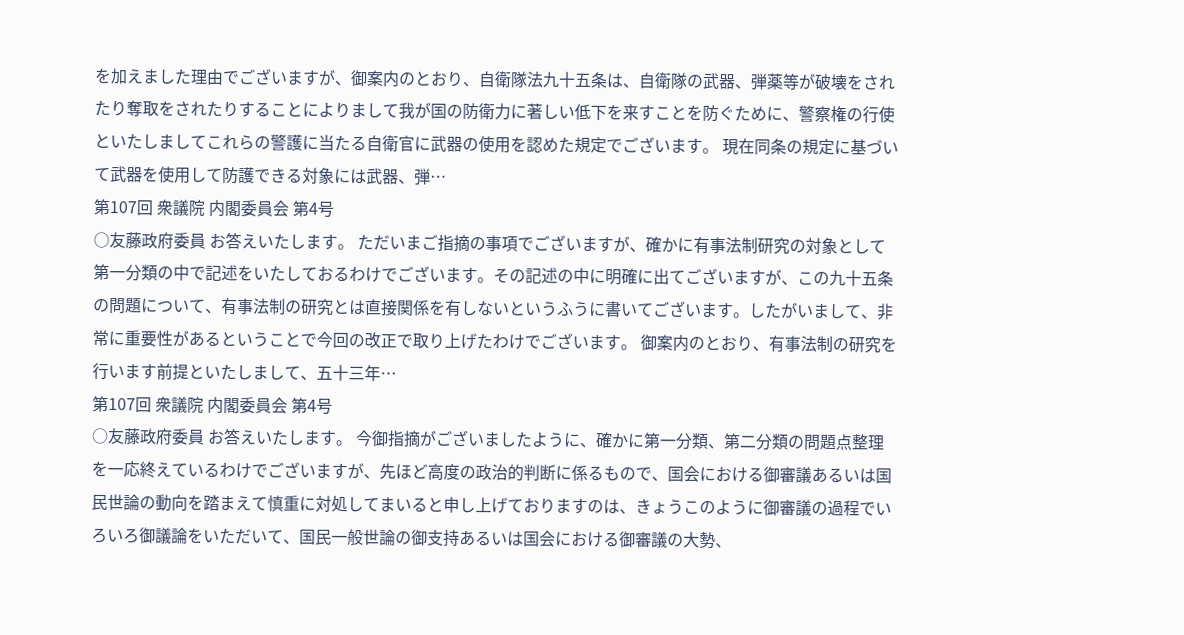を加えました理由でございますが、御案内のとおり、自衛隊法九十五条は、自衛隊の武器、弾薬等が破壊をされたり奪取をされたりすることによりまして我が国の防衛力に著しい低下を来すことを防ぐために、警察権の行使といたしましてこれらの警護に当たる自衛官に武器の使用を認めた規定でございます。 現在同条の規定に基づいて武器を使用して防護できる対象には武器、弾…
第107回 衆議院 内閣委員会 第4号
○友藤政府委員 お答えいたします。 ただいまご指摘の事項でございますが、確かに有事法制研究の対象として第一分類の中で記述をいたしておるわけでございます。その記述の中に明確に出てございますが、この九十五条の問題について、有事法制の研究とは直接関係を有しないというふうに書いてございます。したがいまして、非常に重要性があるということで今回の改正で取り上げたわけでございます。 御案内のとおり、有事法制の研究を行います前提といたしまして、五十三年…
第107回 衆議院 内閣委員会 第4号
○友藤政府委員 お答えいたします。 今御指摘がございましたように、確かに第一分類、第二分類の問題点整理を一応終えているわけでございますが、先ほど高度の政治的判断に係るもので、国会における御審議あるいは国民世論の動向を踏まえて慎重に対処してまいると申し上げておりますのは、きょうこのように御審議の過程でいろいろ御議論をいただいて、国民一般世論の御支持あるいは国会における御審議の大勢、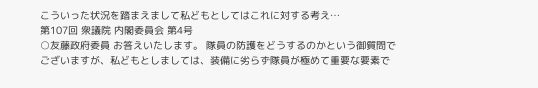こういった状況を踏まえまして私どもとしてはこれに対する考え…
第107回 衆議院 内閣委員会 第4号
○友藤政府委員 お答えいたします。 隊員の防護をどうするのかという御質問でございますが、私どもとしましては、装備に劣らず隊員が極めて重要な要素で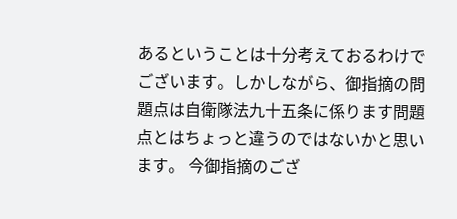あるということは十分考えておるわけでございます。しかしながら、御指摘の問題点は自衛隊法九十五条に係ります問題点とはちょっと違うのではないかと思います。 今御指摘のござ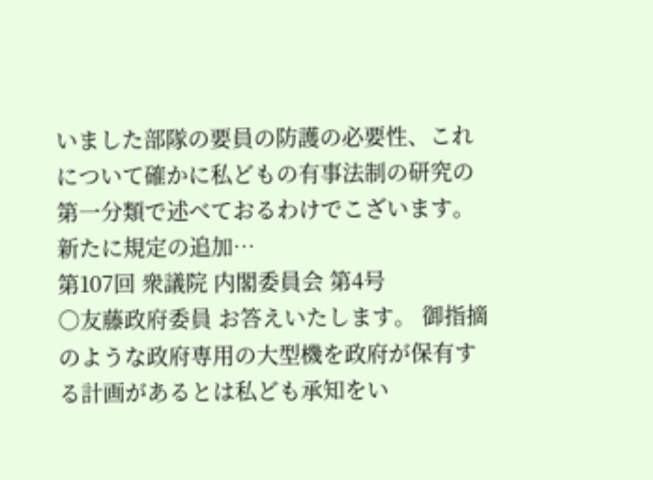いました部隊の要員の防護の必要性、これについて確かに私どもの有事法制の研究の第一分類で述べておるわけでこざいます。新たに規定の追加…
第107回 衆議院 内閣委員会 第4号
○友藤政府委員 お答えいたします。 御指摘のような政府専用の大型機を政府が保有する計画があるとは私ども承知をい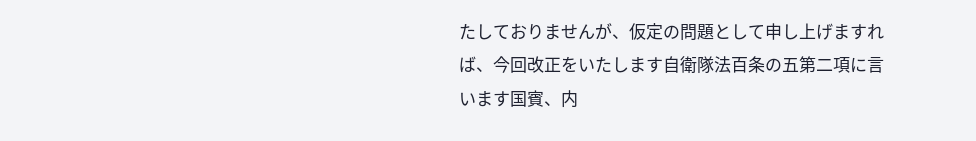たしておりませんが、仮定の問題として申し上げますれば、今回改正をいたします自衛隊法百条の五第二項に言います国賓、内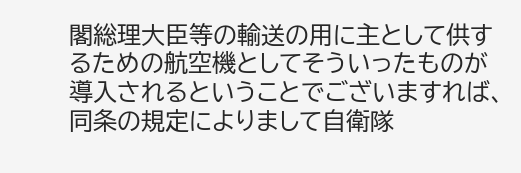閣総理大臣等の輸送の用に主として供するための航空機としてそういったものが導入されるということでございますれば、同条の規定によりまして自衛隊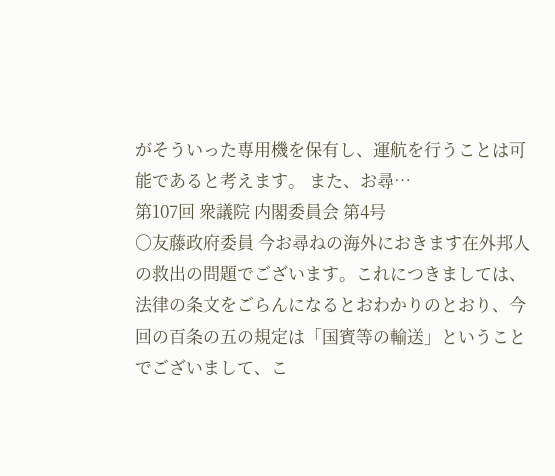がそういった専用機を保有し、運航を行うことは可能であると考えます。 また、お尋…
第107回 衆議院 内閣委員会 第4号
○友藤政府委員 今お尋ねの海外におきます在外邦人の救出の問題でございます。これにつきましては、法律の条文をごらんになるとおわかりのとおり、今回の百条の五の規定は「国賓等の輸送」ということでございまして、こ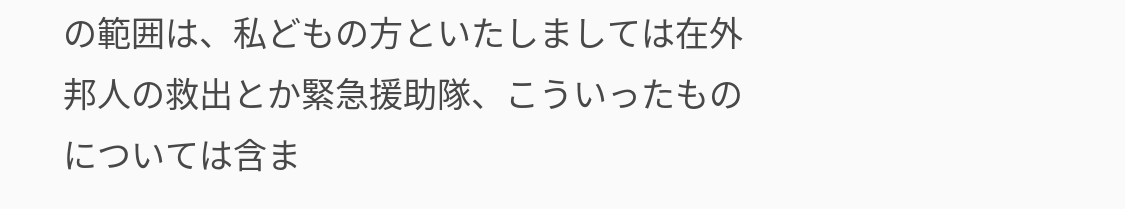の範囲は、私どもの方といたしましては在外邦人の救出とか緊急援助隊、こういったものについては含ま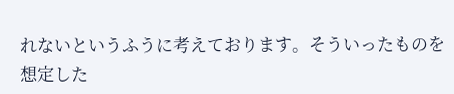れないというふうに考えております。そういったものを想定した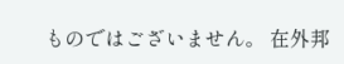ものではございません。 在外邦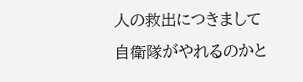人の救出につきまして自衛隊がやれるのかと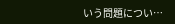いう問題につい…